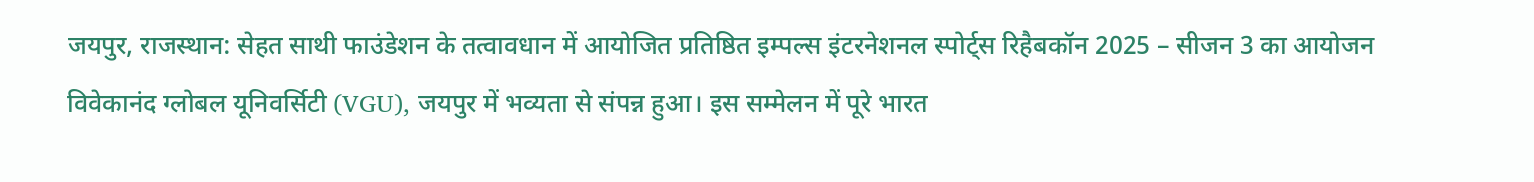जयपुर, राजस्थान: सेहत साथी फाउंडेशन के तत्वावधान में आयोजित प्रतिष्ठित इम्पल्स इंटरनेशनल स्पोर्ट्स रिहैबकॉन 2025 – सीजन 3 का आयोजन विवेकानंद ग्लोबल यूनिवर्सिटी (VGU), जयपुर में भव्यता से संपन्न हुआ। इस सम्मेलन में पूरे भारत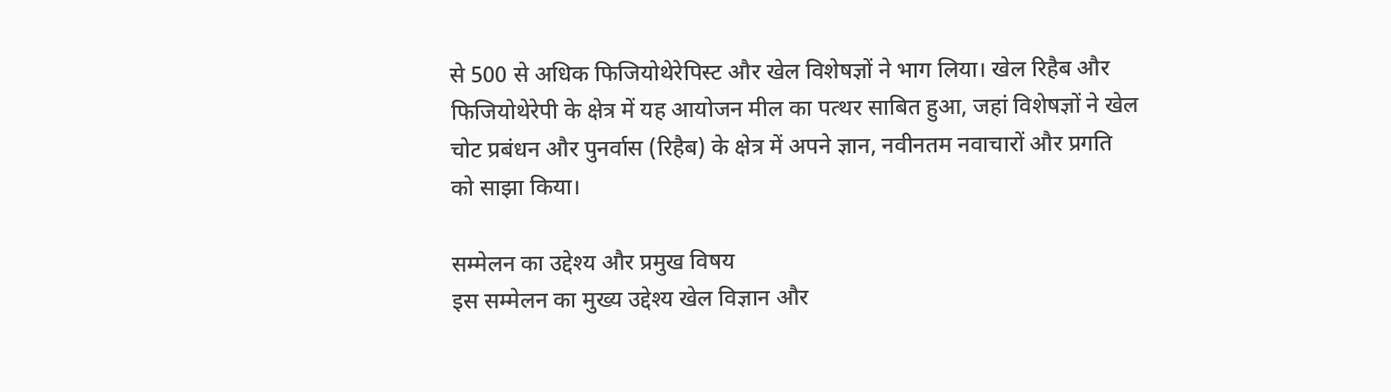से 500 से अधिक फिजियोथेरेपिस्ट और खेल विशेषज्ञों ने भाग लिया। खेल रिहैब और फिजियोथेरेपी के क्षेत्र में यह आयोजन मील का पत्थर साबित हुआ, जहां विशेषज्ञों ने खेल चोट प्रबंधन और पुनर्वास (रिहैब) के क्षेत्र में अपने ज्ञान, नवीनतम नवाचारों और प्रगति को साझा किया।

सम्मेलन का उद्देश्य और प्रमुख विषय
इस सम्मेलन का मुख्य उद्देश्य खेल विज्ञान और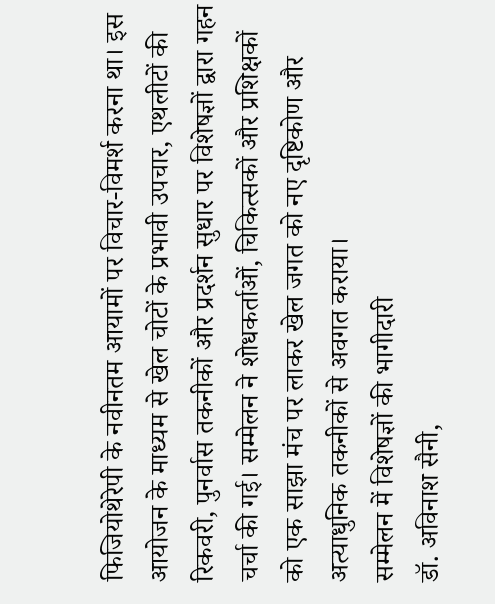फिजियोथेरेपी के नवीनतम आयामों पर विचार-विमर्श करना था। इस आयोजन के माध्यम से खेल चोटों के प्रभावी उपचार, एथलीटों की रिकवरी, पुनर्वास तकनीकों और प्रदर्शन सुधार पर विशेषज्ञों द्वारा गहन चर्चा की गई। सम्मेलन ने शोधकर्ताओं, चिकित्सकों और प्रशिक्षकों को एक साझा मंच पर लाकर खेल जगत को नए दृष्टिकोण और अत्याधुनिक तकनीकों से अवगत कराया।
सम्मेलन में विशेषज्ञों की भागीदारी
डॉ. अविनाश सैनी,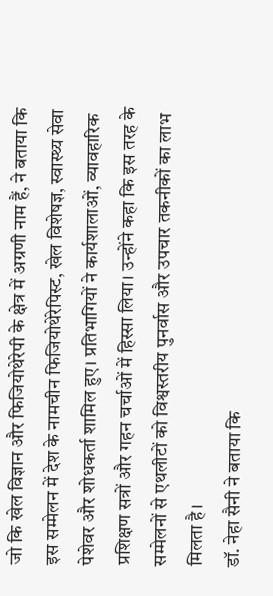जो कि खेल विज्ञान और फिजियोथेरेपी के क्षेत्र में अग्रणी नाम हैं, ने बताया कि इस सम्मेलन में देश के नामचीन फिजियोथेरेपिस्ट, खेल विशेषज्ञ, स्वास्थ्य सेवा पेशेवर और शोधकर्ता शामिल हुए। प्रतिभागियों ने कार्यशालाओं, व्यावहारिक प्रशिक्षण सत्रों और गहन चर्चाओं में हिस्सा लिया। उन्होंने कहा कि इस तरह के सम्मेलनों से एथलीटों को विश्वस्तरीय पुनर्वास और उपचार तकनीकों का लाभ मिलता है।
डॉ. नेहा सैनी ने बताया कि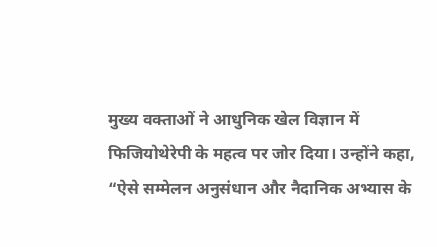मुख्य वक्ताओं ने आधुनिक खेल विज्ञान में फिजियोथेरेपी के महत्व पर जोर दिया। उन्होंने कहा, “ऐसे सम्मेलन अनुसंधान और नैदानिक अभ्यास के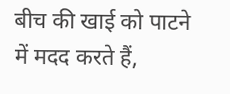बीच की खाई को पाटने में मदद करते हैं,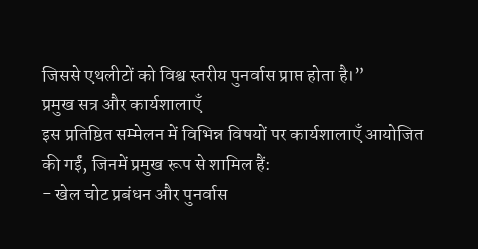जिससे एथलीटों को विश्व स्तरीय पुनर्वास प्राप्त होता है।”
प्रमुख सत्र और कार्यशालाएँ
इस प्रतिष्ठित सम्मेलन में विभिन्न विषयों पर कार्यशालाएँ आयोजित की गईं, जिनमें प्रमुख रूप से शामिल हैं:
- खेल चोट प्रबंधन और पुनर्वास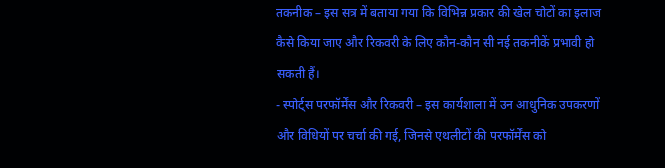तकनीक – इस सत्र में बताया गया कि विभिन्न प्रकार की खेल चोटों का इलाज कैसे किया जाए और रिकवरी के लिए कौन-कौन सी नई तकनीकें प्रभावी हो सकती हैं।
- स्पोर्ट्स परफॉर्मेंस और रिकवरी – इस कार्यशाला में उन आधुनिक उपकरणों और विधियों पर चर्चा की गई, जिनसे एथलीटों की परफॉर्मेंस को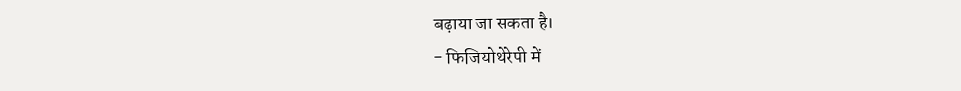बढ़ाया जा सकता है।
- फिजियोथेरेपी में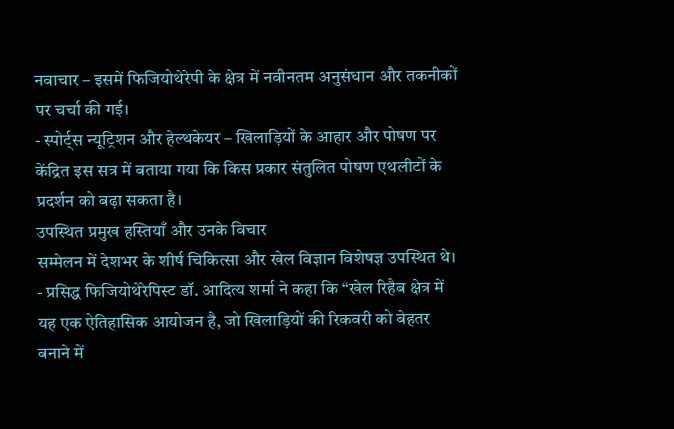नवाचार – इसमें फिजियोथेरेपी के क्षेत्र में नवीनतम अनुसंधान और तकनीकों पर चर्चा की गई।
- स्पोर्ट्स न्यूट्रिशन और हेल्थकेयर – खिलाड़ियों के आहार और पोषण पर केंद्रित इस सत्र में बताया गया कि किस प्रकार संतुलित पोषण एथलीटों के प्रदर्शन को बढ़ा सकता है।
उपस्थित प्रमुख हस्तियाँ और उनके विचार
सम्मेलन में देशभर के शीर्ष चिकित्सा और खेल विज्ञान विशेषज्ञ उपस्थित थे।
- प्रसिद्ध फिजियोथेरेपिस्ट डॉ. आदित्य शर्मा ने कहा कि “खेल रिहैब क्षेत्र में यह एक ऐतिहासिक आयोजन है, जो खिलाड़ियों की रिकवरी को बेहतर बनाने में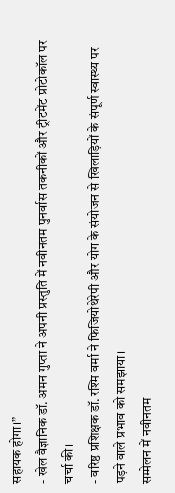सहायक होगा।”
- खेल वैज्ञानिक डॉ. अमन गुप्ता ने अपनी प्रस्तुति में नवीनतम पुनर्वास तकनीकों और ट्रीटमेंट प्रोटोकॉल पर चर्चा की।
- वरिष्ठ प्रशिक्षक डॉ. रश्मि वर्मा ने फिजियोथेरेपी और योग के संयोजन से खिलाड़ियों के संपूर्ण स्वास्थ्य पर पड़ने वाले प्रभाव को समझाया।
सम्मेलन में नवीनतम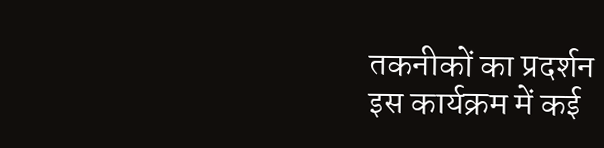तकनीकों का प्रदर्शन
इस कार्यक्रम में कई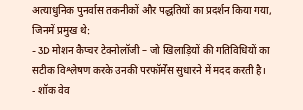अत्याधुनिक पुनर्वास तकनीकों और पद्धतियों का प्रदर्शन किया गया, जिनमें प्रमुख थे:
- 3D मोशन कैप्चर टेक्नोलॉजी – जो खिलाड़ियों की गतिविधियों का सटीक विश्लेषण करके उनकी परफॉर्मेंस सुधारने में मदद करती है।
- शॉक वेव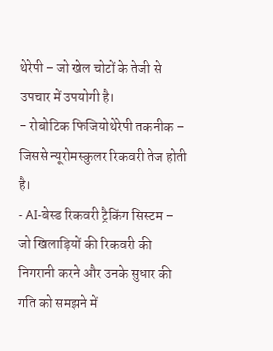थेरेपी – जो खेल चोटों के तेजी से उपचार में उपयोगी है।
- रोबोटिक फिजियोथेरेपी तकनीक – जिससे न्यूरोमस्कुलर रिकवरी तेज होती है।
- AI-बेस्ड रिकवरी ट्रैकिंग सिस्टम – जो खिलाड़ियों की रिकवरी की निगरानी करने और उनके सुधार की गति को समझने में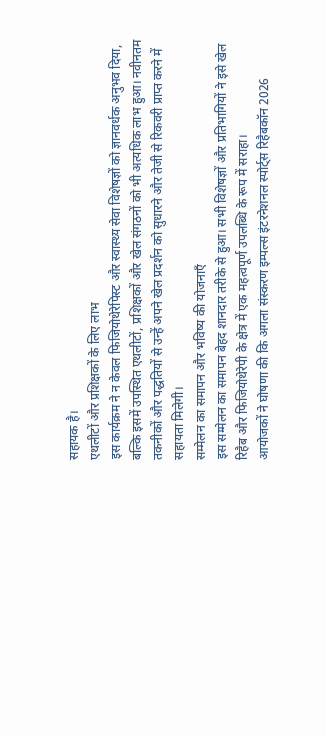सहायक है।
एथलीटों और प्रशिक्षकों के लिए लाभ
इस कार्यक्रम ने न केवल फिजियोथेरेपिस्ट और स्वास्थ्य सेवा विशेषज्ञों को ज्ञानवर्धक अनुभव दिया, बल्कि इसमें उपस्थित एथलीटों, प्रशिक्षकों और खेल संगठनों को भी अत्यधिक लाभ हुआ। नवीनतम तकनीकों और पद्धतियों से उन्हें अपने खेल प्रदर्शन को सुधारने और तेजी से रिकवरी प्राप्त करने में सहायता मिलेगी।
सम्मेलन का समापन और भविष्य की योजनाएँ
इस सम्मेलन का समापन बेहद शानदार तरीके से हुआ। सभी विशेषज्ञों और प्रतिभागियों ने इसे खेल रिहैब और फिजियोथेरेपी के क्षेत्र में एक महत्वपूर्ण उपलब्धि के रूप में सराहा।
आयोजकों ने घोषणा की कि अगला संस्करण इम्पल्स इंटरनेशनल स्पोर्ट्स रिहैबकॉन 2026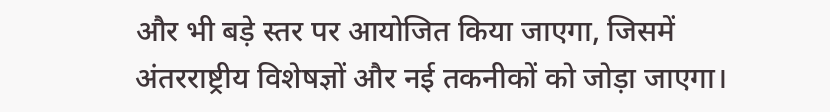और भी बड़े स्तर पर आयोजित किया जाएगा, जिसमें अंतरराष्ट्रीय विशेषज्ञों और नई तकनीकों को जोड़ा जाएगा।